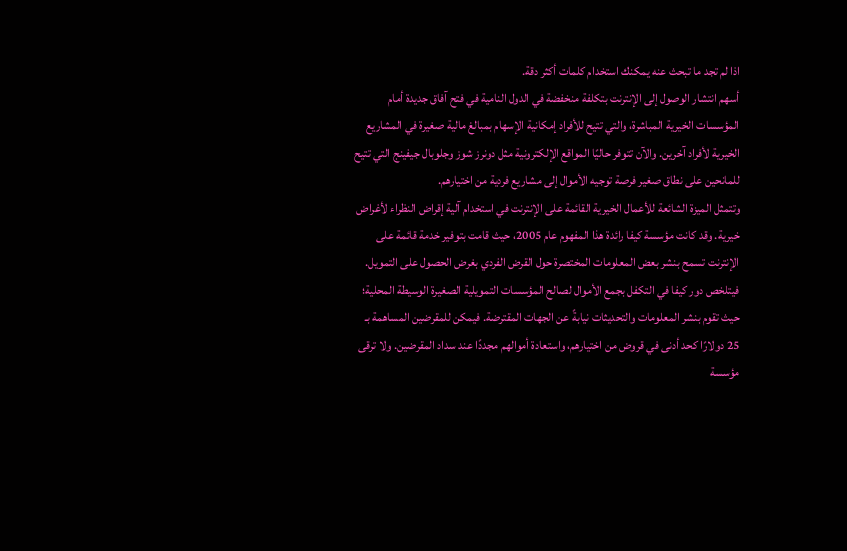اذا لم تجد ما تبحث عنه يمكنك استخدام كلمات أكثر دقة.
أسهم انتشار الوصول إلى الإنترنت بتكلفة منخفضة في الدول النامية في فتح آفاق جديدة أمام المؤسسات الخيرية المباشرة، والتي تتيح للأفراد إمكانية الإسهام بمبالغ مالية صغيرة في المشاريع الخيرية لأفراد آخرين. والآن تتوفر حاليًا المواقع الإلكترونية مثل دونرز شوز وجلوبال جيفينج التي تتيح للمانحين على نطاق صغير فرصة توجيه الأموال إلى مشاريع فردية من اختيارهم.
وتتمثل الميزة الشائعة للأعمال الخيرية القائمة على الإنترنت في استخدام آلية إقراض النظراء لأغراض خيرية. وقد كانت مؤسسة كيفا رائدة هذا المفهوم عام 2005، حيث قامت بتوفير خدمة قائمة على الإنترنت تسمح بنشر بعض المعلومات المختصرة حول القرض الفردي بغرض الحصول على التمويل. فيتلخص دور كيفا في التكفل بجمع الأموال لصالح المؤسسات التمويلية الصغيرة الوسيطة المحلية؛ حيث تقوم بنشر المعلومات والتحديثات نيابةً عن الجهات المقترضة. فيمكن للمقرضين المساهمة بـ 25 دولارًا كحد أدنى في قروض من اختيارهم، واستعادة أموالهم مجددًا عند سداد المقرضين. ولا ترقى مؤسسة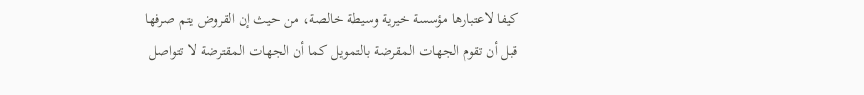كيفا لاعتبارها مؤسسة خيرية وسيطة خالصة، من حيث إن القروض يتم صرفها قبل أن تقوم الجهات المقرضة بالتمويل كما أن الجهات المقترضة لا تتواصل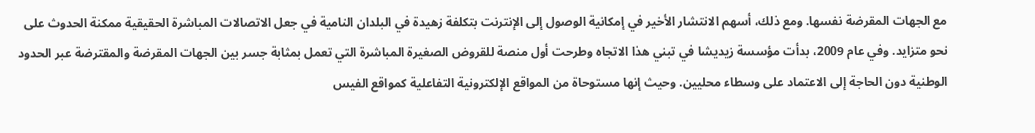مع الجهات المقرضة نفسها. ومع ذلك، أسهم الانتشار الأخير في إمكانية الوصول إلى الإنترنت بتكلفة زهيدة في البلدان النامية في جعل الاتصالات المباشرة الحقيقية ممكنة الحدوث على نحو متزايد. وفي عام 2009، بدأت مؤسسة زيديشا في تبني هذا الاتجاه وطرحت أول منصة للقروض الصغيرة المباشرة التي تعمل بمثابة جسر بين الجهات المقرضة والمقترضة عبر الحدود الوطنية دون الحاجة إلى الاعتماد على وسطاء محليين. وحيث إنها مستوحاة من المواقع الإلكترونية التفاعلية كمواقع الفيس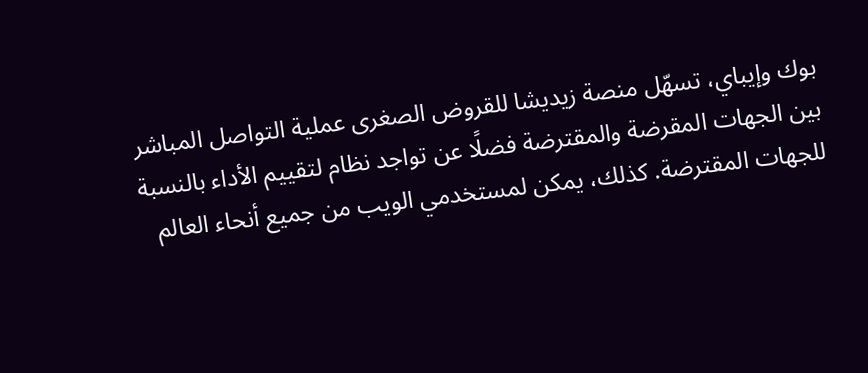بوك وإيباي، تسهّل منصة زيديشا للقروض الصغرى عملية التواصل المباشر بين الجهات المقرضة والمقترضة فضلًا عن تواجد نظام لتقييم الأداء بالنسبة للجهات المقترضة. كذلك، يمكن لمستخدمي الويب من جميع أنحاء العالم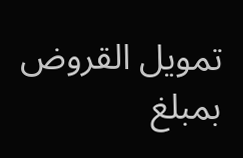تمويل القروض بمبلغ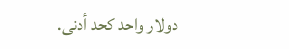دولار واحد كحد أدنى.